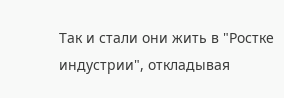Так и стали они жить в "Ростке индустрии", откладывая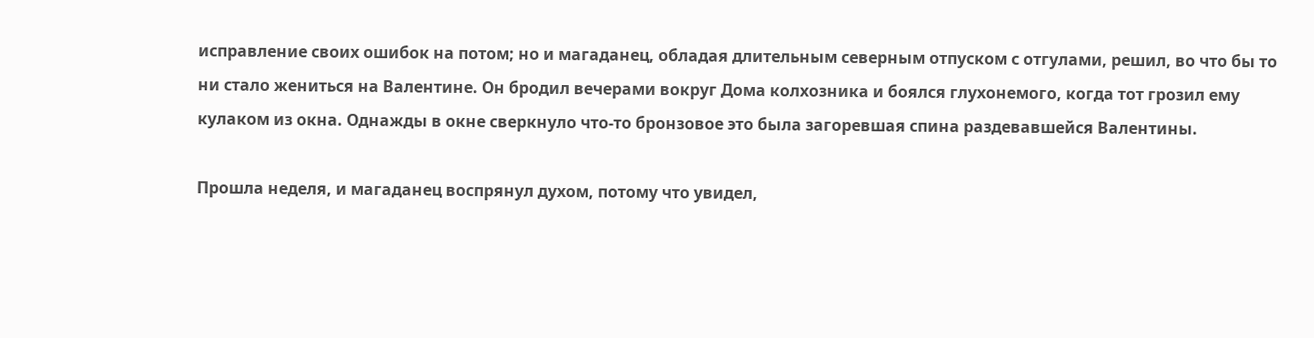исправление своих ошибок на потом; но и магаданец, обладая длительным северным отпуском с отгулами, решил, во что бы то ни стало жениться на Валентине. Он бродил вечерами вокруг Дома колхозника и боялся глухонемого, когда тот грозил ему кулаком из окна. Однажды в окне сверкнуло что-то бронзовое это была загоревшая спина раздевавшейся Валентины.

Прошла неделя, и магаданец воспрянул духом, потому что увидел,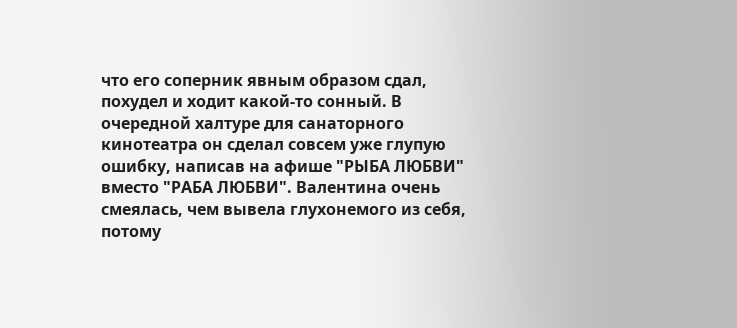что его соперник явным образом сдал, похудел и ходит какой-то сонный. В очередной халтуре для санаторного кинотеатра он сделал совсем уже глупую ошибку, написав на афише "РЫБА ЛЮБВИ" вместо "РАБА ЛЮБВИ". Валентина очень смеялась, чем вывела глухонемого из себя, потому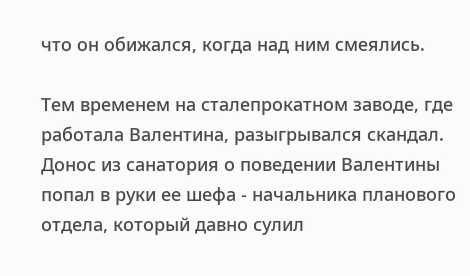что он обижался, когда над ним смеялись.

Тем временем на сталепрокатном заводе, где работала Валентина, разыгрывался скандал. Донос из санатория о поведении Валентины попал в руки ее шефа - начальника планового отдела, который давно сулил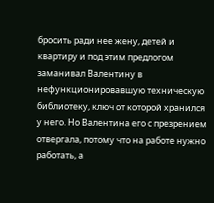бросить ради нее жену, детей и квартиру и под этим предлогом заманивал Валентину в нефункционировавшую техническую библиотеку, ключ от которой хранился у него. Но Валентина его с презрением отвергала, потому что на работе нужно работать, а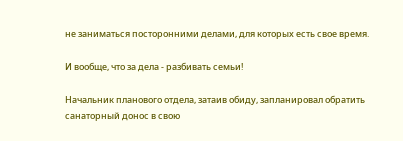не заниматься посторонними делами, для которых есть свое время.

И вообще, что за дела - разбивать семьи!

Начальник планового отдела, затаив обиду, запланировал обратить санаторный донос в свою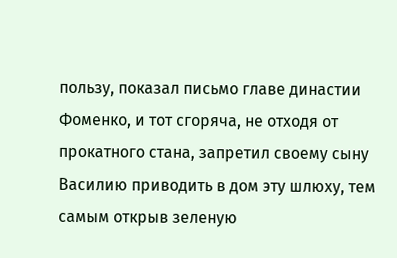пользу, показал письмо главе династии Фоменко, и тот сгоряча, не отходя от прокатного стана, запретил своему сыну Василию приводить в дом эту шлюху, тем самым открыв зеленую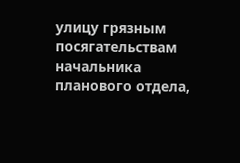улицу грязным посягательствам начальника планового отдела,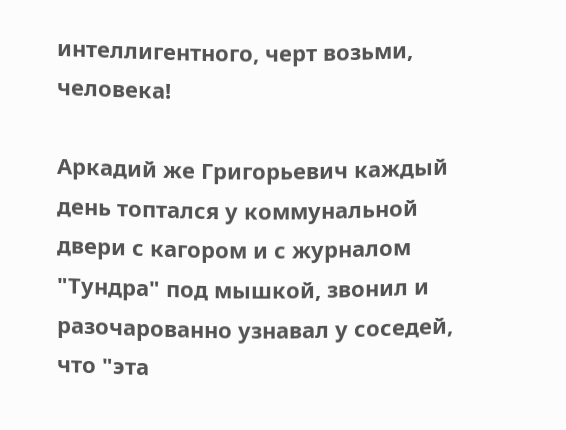интеллигентного, черт возьми, человека!

Аркадий же Григорьевич каждый день топтался у коммунальной двери с кагором и с журналом "Тундра" под мышкой, звонил и разочарованно узнавал у соседей, что "эта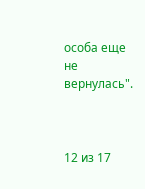особа еще не вернулась".



12 из 17